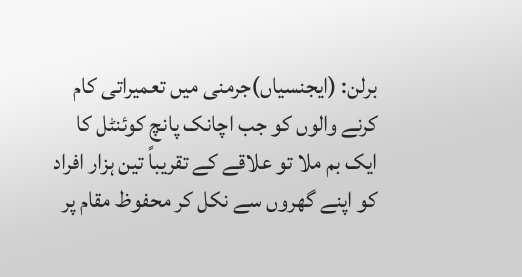برلن: (ایجنسیاں)جرمنی میں تعمیراتی کام کرنے والوں کو جب اچانک پانچ کوئنٹل کا ایک بم ملا تو علاقے کے تقریباً تین ہزار افراد کو اپنے گھروں سے نکل کر محفوظ مقام پر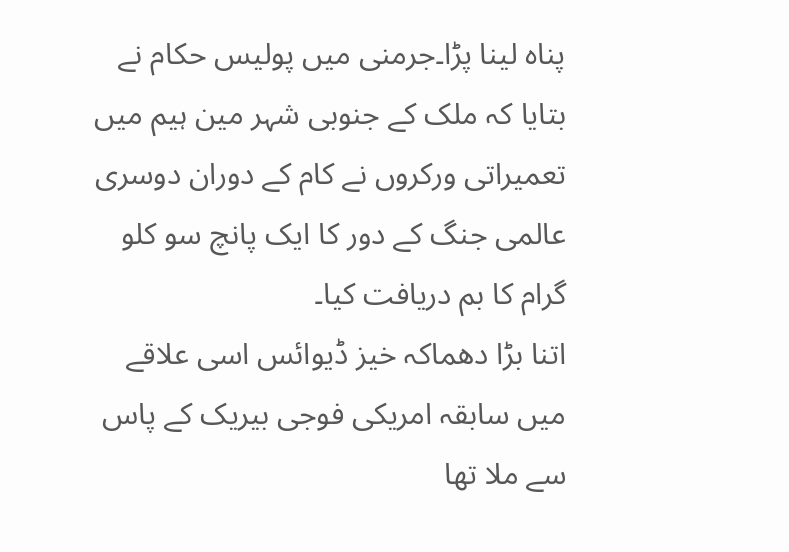پناہ لینا پڑا۔جرمنی میں پولیس حکام نے بتایا کہ ملک کے جنوبی شہر مین ہیم میں تعمیراتی ورکروں نے کام کے دوران دوسری عالمی جنگ کے دور کا ایک پانچ سو کلو گرام کا بم دریافت کیا۔
اتنا بڑا دھماکہ خیز ڈیوائس اسی علاقے میں سابقہ امریکی فوجی بیریک کے پاس سے ملا تھا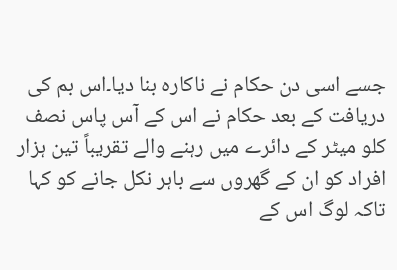جسے اسی دن حکام نے ناکارہ بنا دیا۔اس بم کی دریافت کے بعد حکام نے اس کے آس پاس نصف کلو میٹر کے دائرے میں رہنے والے تقریباً تین ہزار افراد کو ان کے گھروں سے باہر نکل جانے کو کہا تاکہ لوگ اس کے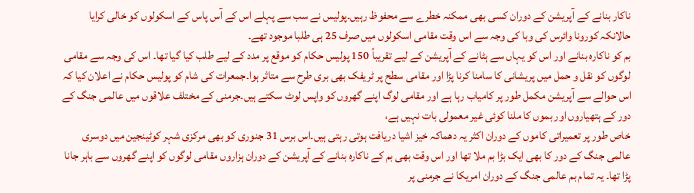ناکار بنانے کے آپریشن کے دوران کسی بھی ممکنہ خطرے سے محفوظ رہیں۔پولیس نے سب سے پہلے اس کے آس پاس کے اسکولوں کو خالی کرایا حالانکہ کورونا وائرس کی وبا کی وجہ سے اس وقت مقامی اسکولوں میں صرف 25 ہی طلبا موجود تھے۔
بم کو ناکارہ بنانے اور اس کو یہاں سے ہٹانے کے آپریشن کے لیے تقریباً 150 پولیس حکام کو موقع پر مدد کے لیے طلب کیا گیا تھا۔ اس کی وجہ سے مقامی لوگوں کو نقل و حمل میں پریشانی کا سامنا کرنا پڑا اور مقامی سطح پر ٹریفک بھی بری طرح سے متاثر ہوا۔جمعرات کی شام کو پولیس حکام نے اعلان کیا کہ اس حوالے سے آپریشن مکمل طور پر کامیاب رہا ہے اور مقامی لوگ اپنے گھروں کو واپس لوٹ سکتے ہیں۔جرمنی کے مختلف علاقوں میں عالمی جنگ کے دور کے ہتھیاروں اور بموں کا ملنا کوئی غیر معمولی بات نہیں ہے،
خاص طور پر تعمیراتی کاموں کے دوران اکثر یہ دھماکہ خیز اشیا دریافت ہوتی رہتی ہیں۔اس برس 31 جنوری کو بھی مرکزی شہر کوٹینجین میں دوسری عالمی جنگ کے دور کا بھی ایک بڑا بم ملا تھا اور اس وقت بھی بم کے ناکارہ بنانے کے آپریشن کے دوران ہزاروں مقامی لوگوں کو اپنے گھروں سے باہر جانا پڑا تھا۔ یہ تمام بم عالمی جنگ کے دوران امریکا نے جرمنی پر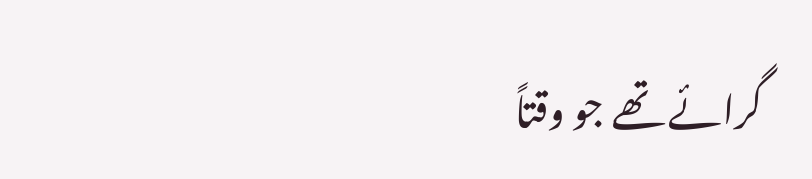گرائے تھے جو وقتاً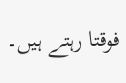فوقتا رہتے ہیں۔